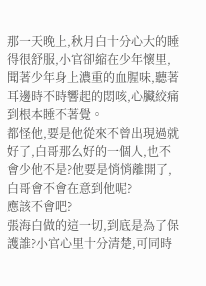那一天晚上,秋月白十分心大的睡得很舒服,小官卻縮在少年懷里,聞著少年身上濃重的血腥味,聽著耳邊時不時響起的悶咳,心臟絞痛到根本睡不著覺。
都怪他,要是他從來不曾出現過就好了,白哥那么好的一個人,也不會少他不是?他要是悄悄離開了,白哥會不會在意到他呢?
應該不會吧?
張海白做的這一切,到底是為了保護誰?小官心里十分清楚,可同時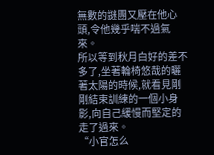無數的謎團又壓在他心頭,令他幾乎喘不過氣來。
所以等到秋月白好的差不多了,坐著輪椅悠哉的曬著太陽的時候,就看見剛剛結束訓練的一個小身影,向自己緩慢而堅定的走了過來。
“小官怎么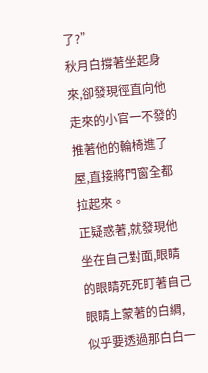了?”
秋月白撐著坐起身來,卻發現徑直向他走來的小官一不發的推著他的輪椅進了屋,直接將門窗全都拉起來。
正疑惑著,就發現他坐在自己對面,眼睛的眼睛死死盯著自己眼睛上蒙著的白綢,似乎要透過那白白一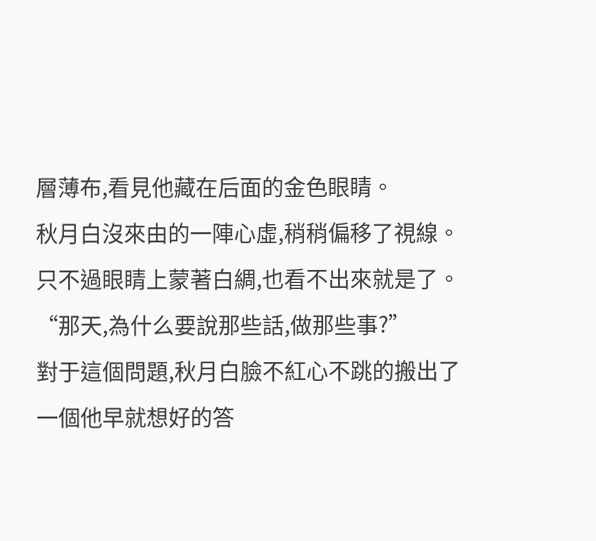層薄布,看見他藏在后面的金色眼睛。
秋月白沒來由的一陣心虛,稍稍偏移了視線。只不過眼睛上蒙著白綢,也看不出來就是了。
“那天,為什么要說那些話,做那些事?”
對于這個問題,秋月白臉不紅心不跳的搬出了一個他早就想好的答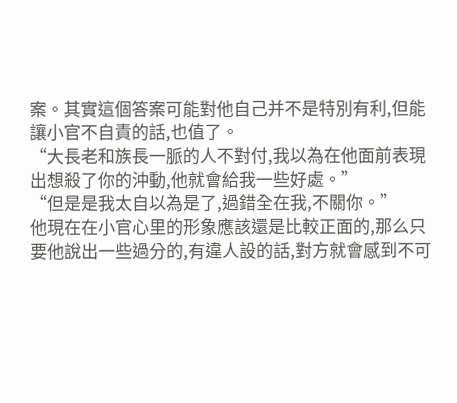案。其實這個答案可能對他自己并不是特別有利,但能讓小官不自責的話,也值了。
“大長老和族長一脈的人不對付,我以為在他面前表現出想殺了你的沖動,他就會給我一些好處。”
“但是是我太自以為是了,過錯全在我,不關你。”
他現在在小官心里的形象應該還是比較正面的,那么只要他說出一些過分的,有違人設的話,對方就會感到不可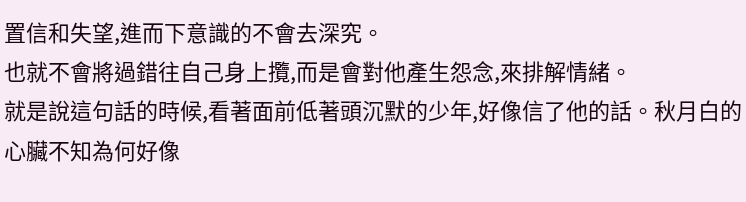置信和失望,進而下意識的不會去深究。
也就不會將過錯往自己身上攬,而是會對他產生怨念,來排解情緒。
就是說這句話的時候,看著面前低著頭沉默的少年,好像信了他的話。秋月白的心臟不知為何好像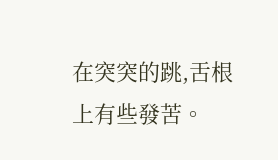在突突的跳,舌根上有些發苦。